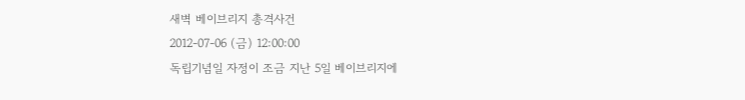새벽 베이브리지 총격사건
2012-07-06 (금) 12:00:00
독립기념일 자정이 조금 지난 5일 베이브리지에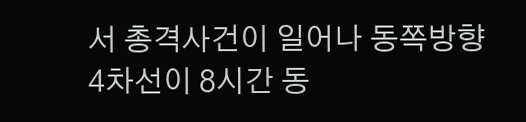서 총격사건이 일어나 동쪽방향 4차선이 8시간 동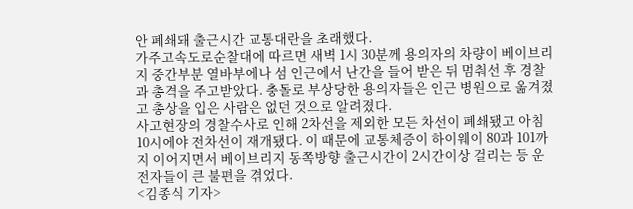안 폐쇄돼 출근시간 교통대란을 초래했다.
가주고속도로순찰대에 따르면 새벽 1시 30분께 용의자의 차량이 베이브리지 중간부분 열바부에나 섬 인근에서 난간을 들어 받은 뒤 멈춰선 후 경찰과 총격을 주고받았다. 충돌로 부상당한 용의자들은 인근 병원으로 옮겨졌고 총상을 입은 사람은 없던 것으로 알려졌다.
사고현장의 경찰수사로 인해 2차선을 제외한 모든 차선이 폐쇄됐고 아침 10시에야 전차선이 재개됐다. 이 때문에 교통체증이 하이웨이 80과 101까지 이어지면서 베이브리지 동쪽방향 출근시간이 2시간이상 걸리는 등 운전자들이 큰 불편을 겪었다.
<김종식 기자>